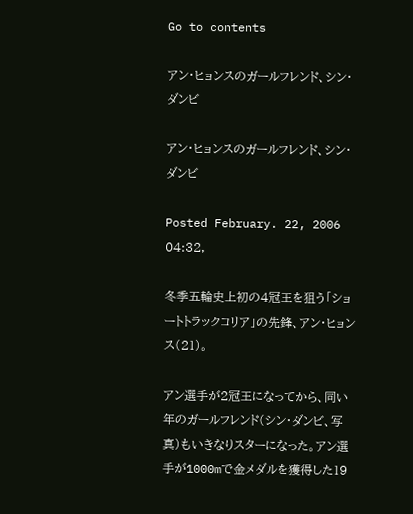Go to contents

アン・ヒョンスのガールフレンド、シン・ダンビ

アン・ヒョンスのガールフレンド、シン・ダンビ

Posted February. 22, 2006 04:32,

冬季五輪史上初の4冠王を狙う「ショートトラックコリア」の先鋒、アン・ヒョンス(21)。

アン選手が2冠王になってから、同い年のガールフレンド(シン・ダンビ、写真)もいきなりスターになった。アン選手が1000mで金メダルを獲得した19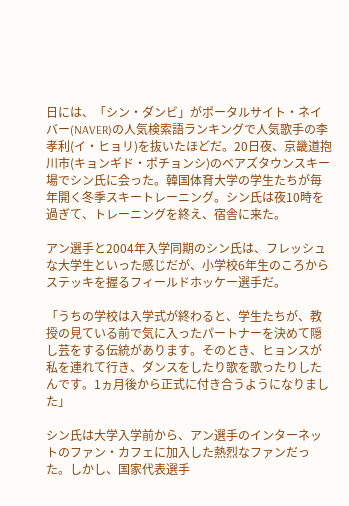日には、「シン・ダンビ」がポータルサイト・ネイバー(NAVER)の人気検索語ランキングで人気歌手の李孝利(イ・ヒョリ)を抜いたほどだ。20日夜、京畿道抱川市(キョンギド・ポチョンシ)のベアズタウンスキー場でシン氏に会った。韓国体育大学の学生たちが毎年開く冬季スキートレーニング。シン氏は夜10時を過ぎて、トレーニングを終え、宿舎に来た。

アン選手と2004年入学同期のシン氏は、フレッシュな大学生といった感じだが、小学校6年生のころからステッキを握るフィールドホッケー選手だ。

「うちの学校は入学式が終わると、学生たちが、教授の見ている前で気に入ったパートナーを決めて隠し芸をする伝統があります。そのとき、ヒョンスが私を連れて行き、ダンスをしたり歌を歌ったりしたんです。1ヵ月後から正式に付き合うようになりました」

シン氏は大学入学前から、アン選手のインターネットのファン・カフェに加入した熱烈なファンだった。しかし、国家代表選手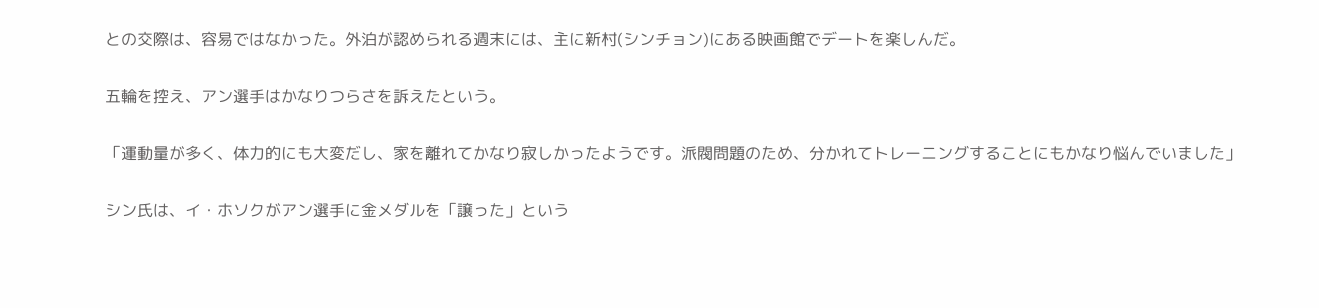との交際は、容易ではなかった。外泊が認められる週末には、主に新村(シンチョン)にある映画館でデートを楽しんだ。

五輪を控え、アン選手はかなりつらさを訴えたという。

「運動量が多く、体力的にも大変だし、家を離れてかなり寂しかったようです。派閥問題のため、分かれてトレーニングすることにもかなり悩んでいました」

シン氏は、イ・ホソクがアン選手に金メダルを「譲った」という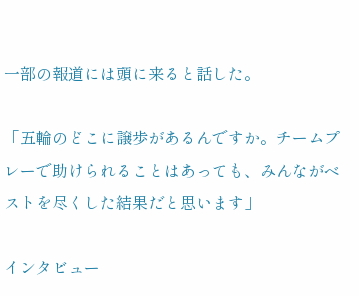一部の報道には頭に来ると話した。

「五輪のどこに譲歩があるんですか。チームプレーで助けられることはあっても、みんながベストを尽くした結果だと思います」

インタビュー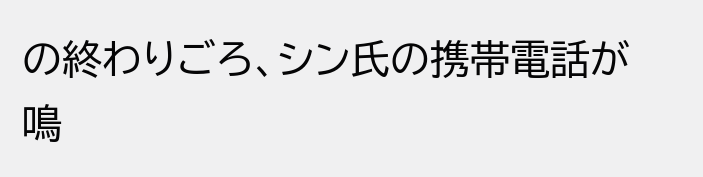の終わりごろ、シン氏の携帯電話が鳴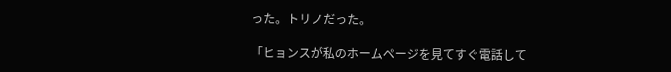った。トリノだった。

「ヒョンスが私のホームページを見てすぐ電話して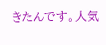きたんです。人気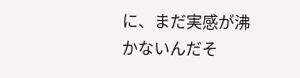に、まだ実感が沸かないんだそ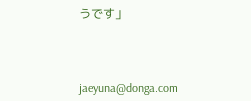うです」



jaeyuna@donga.com